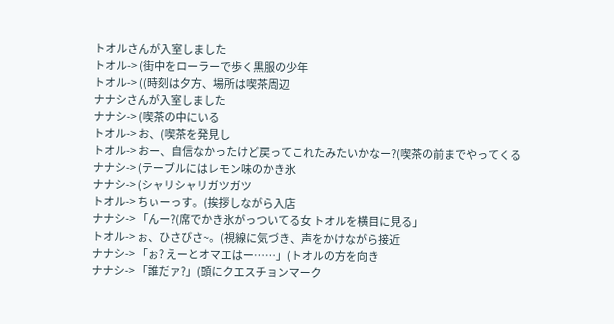トオルさんが入室しました
トオル-> (街中をローラーで歩く黒服の少年
トオル-> ((時刻は夕方、場所は喫茶周辺
ナナシさんが入室しました
ナナシ-> (喫茶の中にいる
トオル-> お、(喫茶を発見し
トオル-> おー、自信なかったけど戻ってこれたみたいかなー?(喫茶の前までやってくる
ナナシ-> (テーブルにはレモン味のかき氷
ナナシ-> (シャリシャリガツガツ
トオル-> ちぃーっす。(挨拶しながら入店
ナナシ-> 「んー?(席でかき氷がっついてる女 トオルを横目に見る」
トオル-> ぉ、ひさびさ~。(視線に気づき、声をかけながら接近
ナナシ-> 「ぉ? えーとオマエはー……」(トオルの方を向き
ナナシ-> 「誰だァ?」(頭にクエスチョンマーク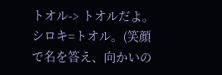トオル-> トオルだよ。 シロキ=トオル。(笑顔で名を答え、向かいの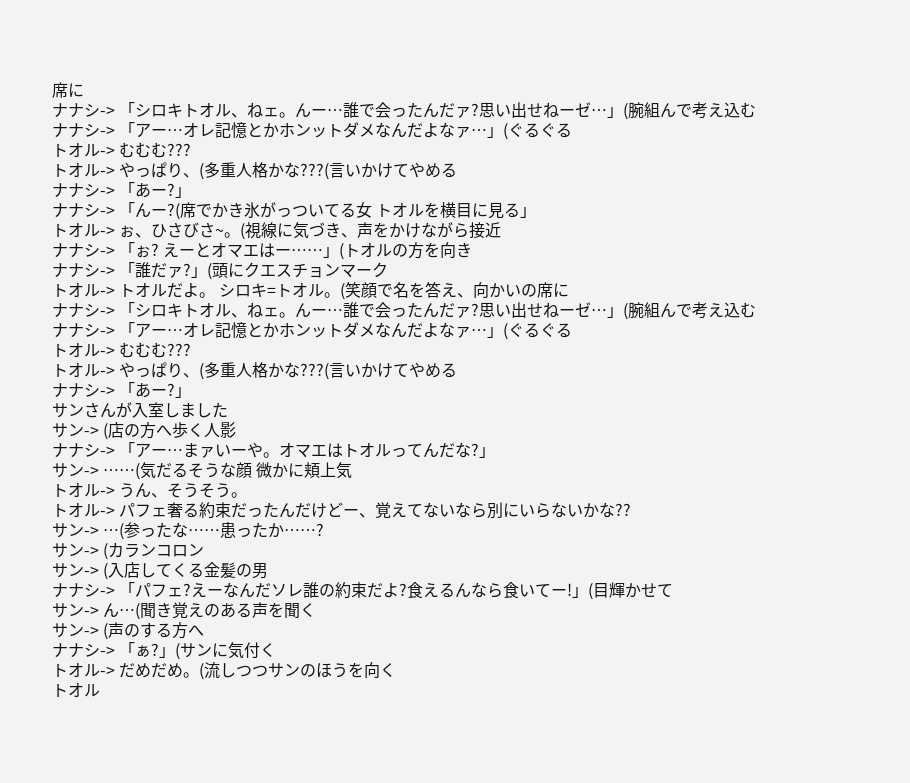席に
ナナシ-> 「シロキトオル、ねェ。んー…誰で会ったんだァ?思い出せねーゼ…」(腕組んで考え込む
ナナシ-> 「アー…オレ記憶とかホンットダメなんだよなァ…」(ぐるぐる
トオル-> むむむ???
トオル-> やっぱり、(多重人格かな???(言いかけてやめる
ナナシ-> 「あー?」
ナナシ-> 「んー?(席でかき氷がっついてる女 トオルを横目に見る」
トオル-> ぉ、ひさびさ~。(視線に気づき、声をかけながら接近
ナナシ-> 「ぉ? えーとオマエはー……」(トオルの方を向き
ナナシ-> 「誰だァ?」(頭にクエスチョンマーク
トオル-> トオルだよ。 シロキ=トオル。(笑顔で名を答え、向かいの席に
ナナシ-> 「シロキトオル、ねェ。んー…誰で会ったんだァ?思い出せねーゼ…」(腕組んで考え込む
ナナシ-> 「アー…オレ記憶とかホンットダメなんだよなァ…」(ぐるぐる
トオル-> むむむ???
トオル-> やっぱり、(多重人格かな???(言いかけてやめる
ナナシ-> 「あー?」
サンさんが入室しました
サン-> (店の方へ歩く人影
ナナシ-> 「アー…まァいーや。オマエはトオルってんだな?」
サン-> ……(気だるそうな顔 微かに頬上気
トオル-> うん、そうそう。
トオル-> パフェ奢る約束だったんだけどー、覚えてないなら別にいらないかな??
サン-> …(参ったな……患ったか……?
サン-> (カランコロン
サン-> (入店してくる金髪の男
ナナシ-> 「パフェ?えーなんだソレ誰の約束だよ?食えるんなら食いてー!」(目輝かせて
サン-> ん…(聞き覚えのある声を聞く
サン-> (声のする方へ
ナナシ-> 「ぁ?」(サンに気付く
トオル-> だめだめ。(流しつつサンのほうを向く
トオル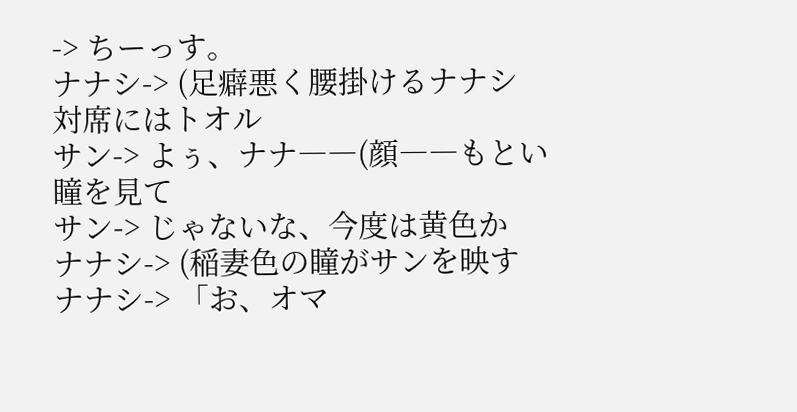-> ちーっす。
ナナシ-> (足癖悪く腰掛けるナナシ 対席にはトオル
サン-> よぅ、ナナ――(顔――もとい瞳を見て
サン-> じゃないな、今度は黄色か
ナナシ-> (稲妻色の瞳がサンを映す
ナナシ-> 「お、オマ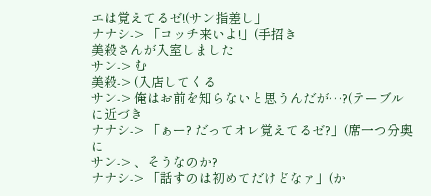エは覚えてるゼ!(サン指差し」
ナナシ-> 「コッチ来いよ!」(手招き
美殺さんが入室しました
サン-> む
美殺-> (入店してくる
サン-> 俺はお前を知らないと思うんだが…?(テーブルに近づき
ナナシ-> 「ぁー? だってオレ覚えてるゼ?」(席一つ分奥に
サン-> 、そうなのか?
ナナシ-> 「話すのは初めてだけどなァ」(か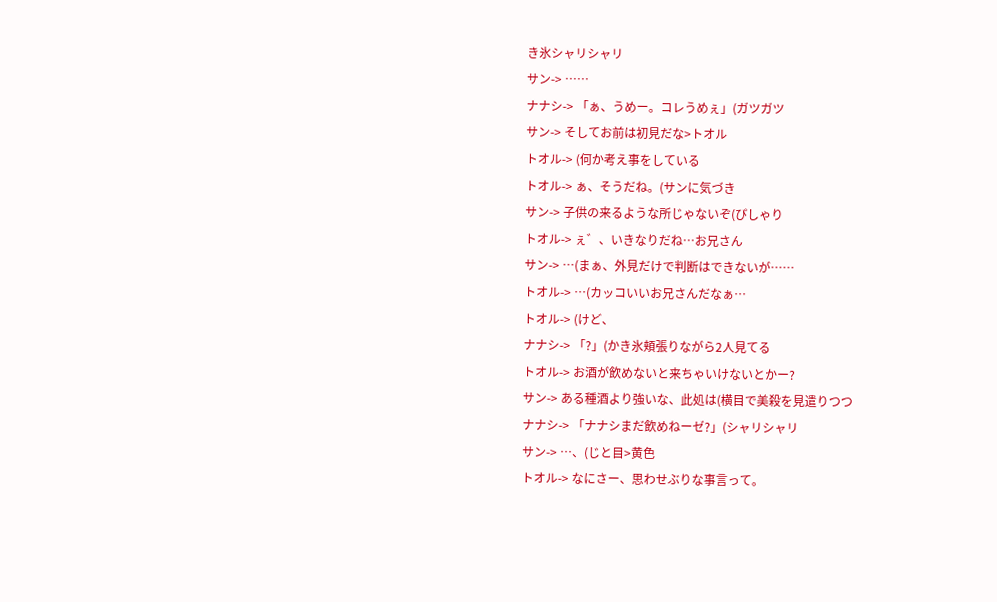き氷シャリシャリ
サン-> ……
ナナシ-> 「ぁ、うめー。コレうめぇ」(ガツガツ
サン-> そしてお前は初見だな>トオル
トオル-> (何か考え事をしている
トオル-> ぁ、そうだね。(サンに気づき
サン-> 子供の来るような所じゃないぞ(ぴしゃり
トオル-> ぇ゛、いきなりだね…お兄さん
サン-> …(まぁ、外見だけで判断はできないが……
トオル-> …(カッコいいお兄さんだなぁ…
トオル-> (けど、
ナナシ-> 「?」(かき氷頬張りながら2人見てる
トオル-> お酒が飲めないと来ちゃいけないとかー?
サン-> ある種酒より強いな、此処は(横目で美殺を見遣りつつ
ナナシ-> 「ナナシまだ飲めねーゼ?」(シャリシャリ
サン-> …、(じと目>黄色
トオル-> なにさー、思わせぶりな事言って。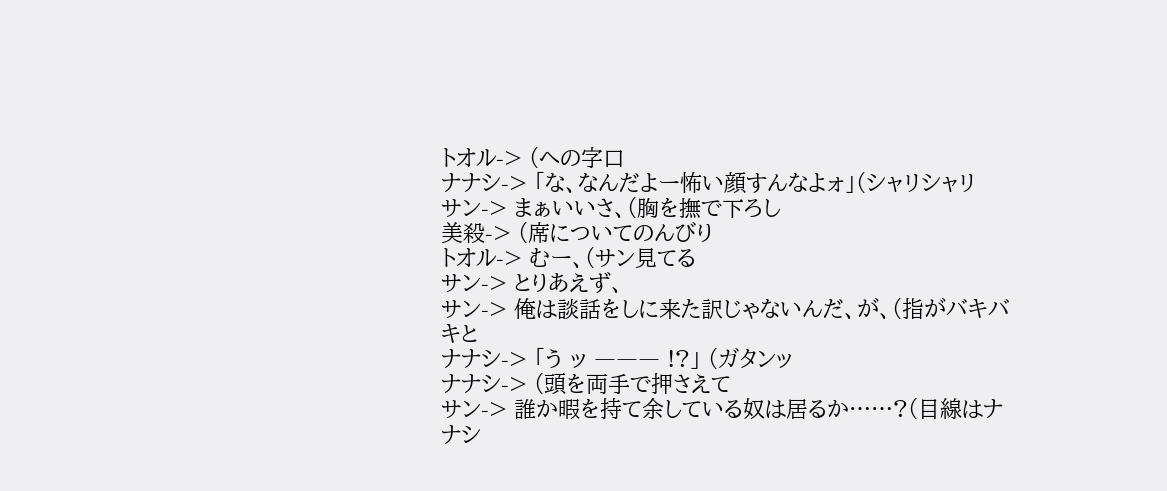トオル-> (への字口
ナナシ-> 「な、なんだよー怖い顔すんなよォ」(シャリシャリ
サン-> まぁいいさ、(胸を撫で下ろし
美殺-> (席についてのんびり
トオル-> むー、(サン見てる
サン-> とりあえず、
サン-> 俺は談話をしに来た訳じゃないんだ、が、(指がバキバキと
ナナシ-> 「う ッ ――― !?」 (ガタンッ
ナナシ-> (頭を両手で押さえて
サン-> 誰か暇を持て余している奴は居るか……?(目線はナナシ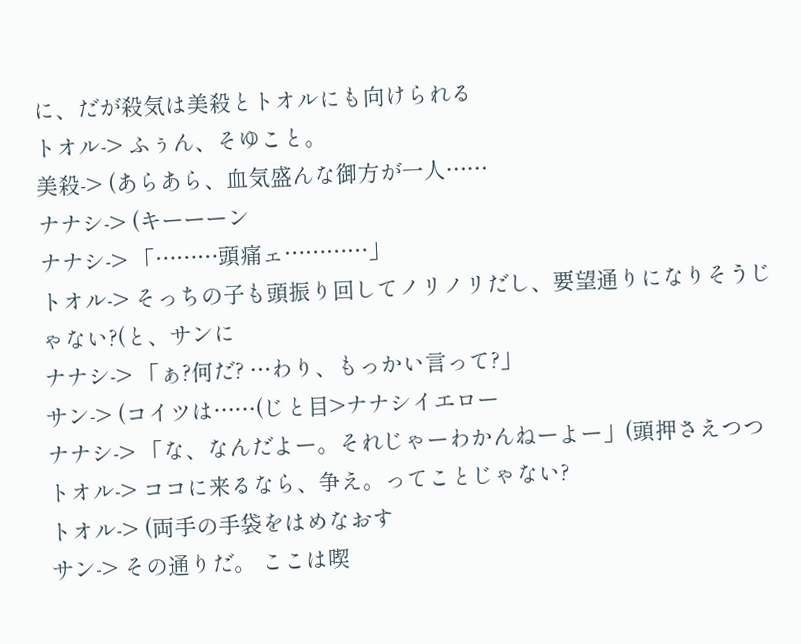に、だが殺気は美殺とトオルにも向けられる
トオル-> ふぅん、そゆこと。
美殺-> (あらあら、血気盛んな御方が一人……
ナナシ-> (キーーーン
ナナシ-> 「………頭痛ェ…………」
トオル-> そっちの子も頭振り回してノリノリだし、要望通りになりそうじゃない?(と、サンに
ナナシ-> 「ぁ?何だ? …わり、もっかい言って?」
サン-> (コイツは……(じと目>ナナシイエロー
ナナシ-> 「な、なんだよー。それじゃーわかんねーよー」(頭押さえつつ
トオル-> ココに来るなら、争え。ってことじゃない?
トオル-> (両手の手袋をはめなおす
サン-> その通りだ。 ここは喫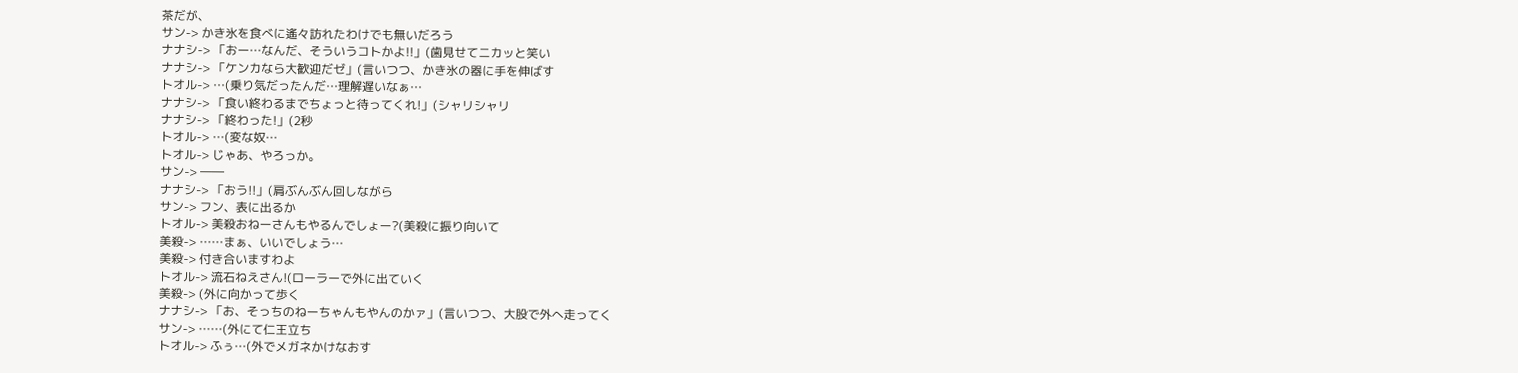茶だが、
サン-> かき氷を食べに遙々訪れたわけでも無いだろう
ナナシ-> 「おー…なんだ、そういうコトかよ!!」(歯見せてニカッと笑い
ナナシ-> 「ケンカなら大歓迎だゼ」(言いつつ、かき氷の器に手を伸ばす
トオル-> …(乗り気だったんだ…理解遅いなぁ…
ナナシ-> 「食い終わるまでちょっと待ってくれ!」(シャリシャリ
ナナシ-> 「終わった!」(2秒
トオル-> …(変な奴…
トオル-> じゃあ、やろっか。
サン-> ――
ナナシ-> 「おう!!」(肩ぶんぶん回しながら
サン-> フン、表に出るか
トオル-> 美殺おねーさんもやるんでしょー?(美殺に振り向いて
美殺-> ……まぁ、いいでしょう…
美殺-> 付き合いますわよ
トオル-> 流石ねえさん!(ローラーで外に出ていく
美殺-> (外に向かって歩く
ナナシ-> 「お、そっちのねーちゃんもやんのかァ」(言いつつ、大股で外へ走ってく
サン-> ……(外にて仁王立ち
トオル-> ふぅ…(外でメガネかけなおす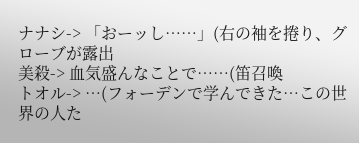ナナシ-> 「おーッし……」(右の袖を捲り、グローブが露出
美殺-> 血気盛んなことで……(笛召喚
トオル-> …(フォーデンで学んできた…この世界の人た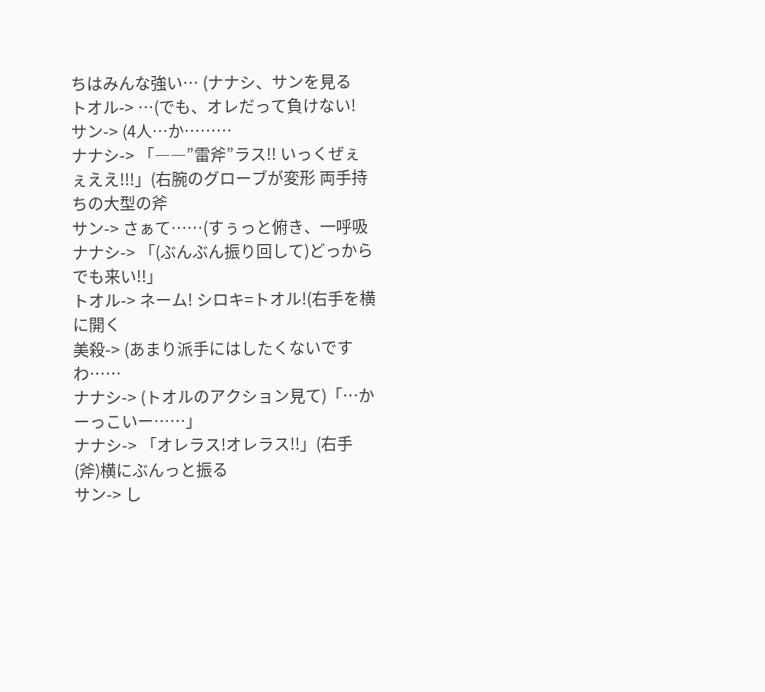ちはみんな強い… (ナナシ、サンを見る
トオル-> …(でも、オレだって負けない!
サン-> (4人…か………
ナナシ-> 「――”雷斧”ラス!! いっくぜぇぇええ!!!」(右腕のグローブが変形 両手持ちの大型の斧
サン-> さぁて……(すぅっと俯き、一呼吸
ナナシ-> 「(ぶんぶん振り回して)どっからでも来い!!」
トオル-> ネーム! シロキ=トオル!(右手を横に開く
美殺-> (あまり派手にはしたくないですわ……
ナナシ-> (トオルのアクション見て)「…かーっこいー……」
ナナシ-> 「オレラス!オレラス!!」(右手(斧)横にぶんっと振る
サン-> し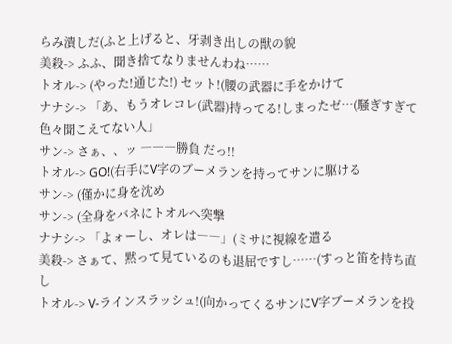らみ潰しだ(ふと上げると、牙剥き出しの獣の貌
美殺-> ふふ、聞き捨てなりませんわね……
トオル-> (やった!通じた!) セット!(腰の武器に手をかけて
ナナシ-> 「あ、もうオレコレ(武器)持ってる!しまったゼ…(騒ぎすぎて色々聞こえてない人」
サン-> さぁ、、ッ ―――勝負 だっ!!
トオル-> GO!(右手にV字のブーメランを持ってサンに駆ける
サン-> (僅かに身を沈め
サン-> (全身をバネにトオルへ突撃
ナナシ-> 「よォーし、オレは――」(ミサに視線を遣る
美殺-> さぁて、黙って見ているのも退屈ですし……(すっと笛を持ち直し
トオル-> V-ラインスラッシュ!(向かってくるサンにV字ブーメランを投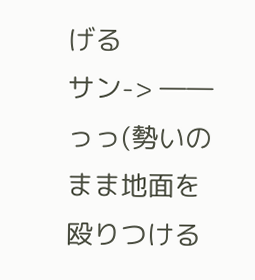げる
サン-> ――っっ(勢いのまま地面を殴りつける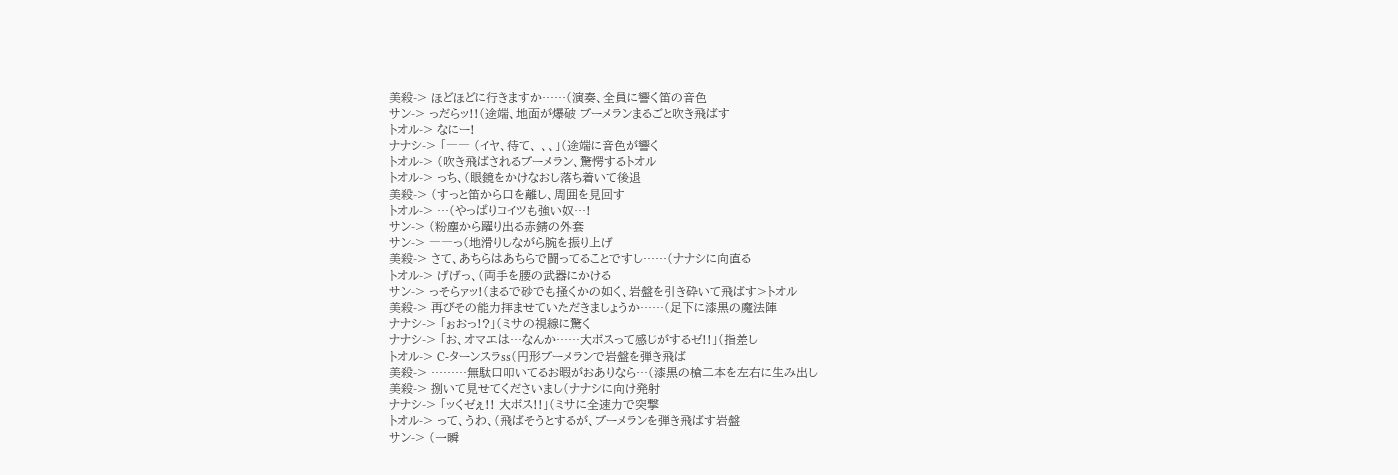美殺-> ほどほどに行きますか……(演奏、全員に響く笛の音色
サン-> っだらッ!!(途端、地面が爆破 ブーメランまるごと吹き飛ばす
トオル-> なにー!
ナナシ-> 「―― (イヤ、待て、 、、」(途端に音色が響く
トオル-> (吹き飛ばされるブーメラン、驚愕するトオル
トオル-> っち、(眼鏡をかけなおし落ち着いて後退
美殺-> (すっと笛から口を離し、周囲を見回す
トオル-> …(やっぱりコイツも強い奴…!
サン-> (粉塵から躍り出る赤錆の外套
サン-> ――っ(地滑りしながら腕を振り上げ
美殺-> さて、あちらはあちらで闘ってることですし……(ナナシに向直る
トオル-> げげっ、(両手を腰の武器にかける
サン-> っそらァッ!(まるで砂でも掻くかの如く、岩盤を引き砕いて飛ばす>トオル
美殺-> 再びその能力拝ませていただきましょうか……(足下に漆黒の魔法陣
ナナシ-> 「ぉおっ!?」(ミサの視線に驚く
ナナシ-> 「お、オマエは…なんか……大ボスって感じがするゼ!!」(指差し
トオル-> C-ターンスラss(円形ブーメランで岩盤を弾き飛ば
美殺-> ………無駄口叩いてるお暇がおありなら…(漆黒の槍二本を左右に生み出し
美殺-> 捌いて見せてくださいまし(ナナシに向け発射
ナナシ-> 「ッくゼぇ!! 大ボス!!」(ミサに全速力で突撃
トオル-> って、うわ、(飛ばそうとするが、ブーメランを弾き飛ばす岩盤
サン-> (一瞬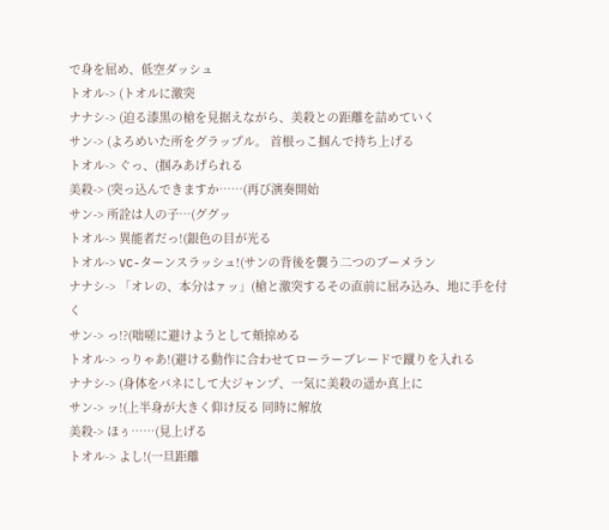で身を屈め、低空ダッシュ
トオル-> (トオルに激突
ナナシ-> (迫る漆黒の槍を見据えながら、美殺との距離を詰めていく
サン-> (よろめいた所をグラップル。 首根っこ掴んで持ち上げる
トオル-> ぐっ、(掴みあげられる
美殺-> (突っ込んできますか……(再び演奏開始
サン-> 所詮は人の子…(ググッ
トオル-> 異能者だっ!(銀色の目が光る
トオル-> VC-ターンスラッシュ!(サンの背後を襲う二つのブーメラン
ナナシ-> 「オレの、本分はァッ」(槍と激突するその直前に屈み込み、地に手を付く
サン-> っ!?(咄嗟に避けようとして頬掠める
トオル-> っりゃあ!(避ける動作に合わせてローラーブレードで蹴りを入れる
ナナシ-> (身体をバネにして大ジャンプ、一気に美殺の遥か真上に
サン-> ッ!(上半身が大きく仰け反る 同時に解放
美殺-> ほぅ……(見上げる
トオル-> よし!(一旦距離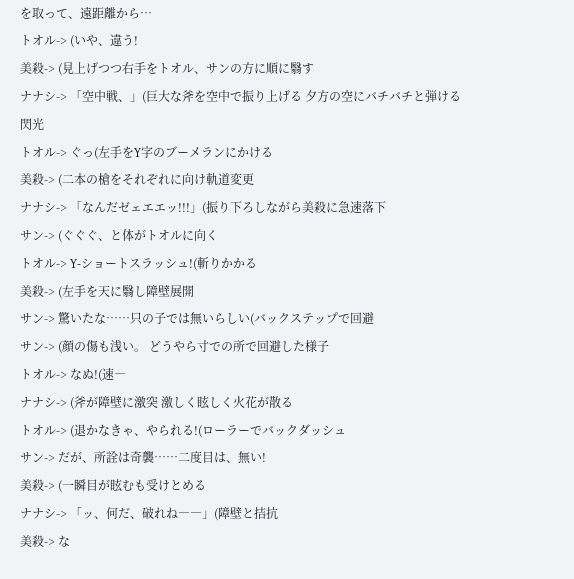を取って、遠距離から…
トオル-> (いや、違う!
美殺-> (見上げつつ右手をトオル、サンの方に順に翳す
ナナシ-> 「空中戦、」(巨大な斧を空中で振り上げる 夕方の空にバチバチと弾ける閃光
トオル-> ぐっ(左手をY字のブーメランにかける
美殺-> (二本の槍をそれぞれに向け軌道変更
ナナシ-> 「なんだゼェエエッ!!!」(振り下ろしながら美殺に急速落下
サン-> (ぐぐぐ、と体がトオルに向く
トオル-> Y-ショートスラッシュ!(斬りかかる
美殺-> (左手を天に翳し障壁展開
サン-> 驚いたな……只の子では無いらしい(バックステップで回避
サン-> (顔の傷も浅い。 どうやら寸での所で回避した様子
トオル-> なぬ!(速―
ナナシ-> (斧が障壁に激突 激しく眩しく火花が散る
トオル-> (退かなきゃ、やられる!(ローラーでバックダッシュ
サン-> だが、所詮は奇襲……二度目は、無い!
美殺-> (一瞬目が眩むも受けとめる
ナナシ-> 「ッ、何だ、破れね――」(障壁と拮抗
美殺-> な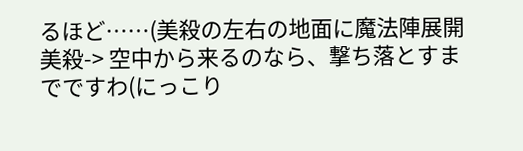るほど……(美殺の左右の地面に魔法陣展開
美殺-> 空中から来るのなら、撃ち落とすまでですわ(にっこり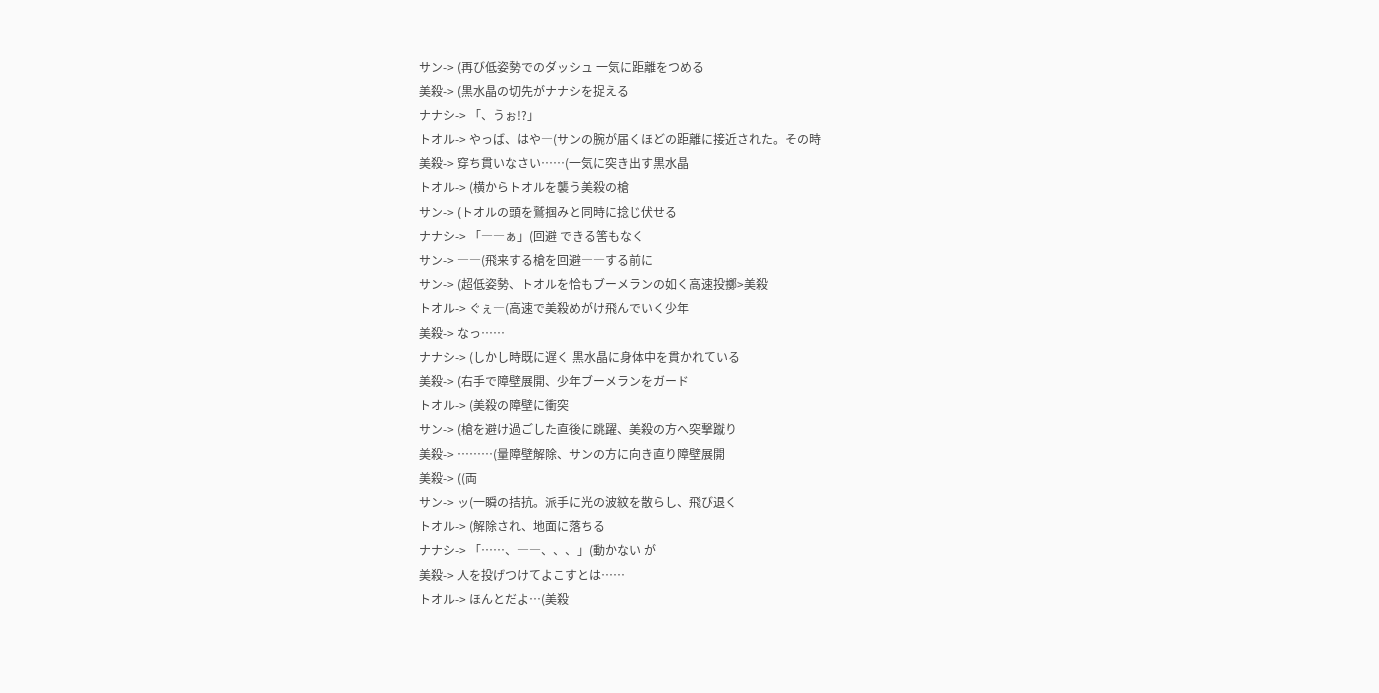サン-> (再び低姿勢でのダッシュ 一気に距離をつめる
美殺-> (黒水晶の切先がナナシを捉える
ナナシ-> 「、うぉ!?」
トオル-> やっば、はや―(サンの腕が届くほどの距離に接近された。その時
美殺-> 穿ち貫いなさい……(一気に突き出す黒水晶
トオル-> (横からトオルを襲う美殺の槍
サン-> (トオルの頭を鷲掴みと同時に捻じ伏せる
ナナシ-> 「――ぁ」(回避 できる筈もなく
サン-> ――(飛来する槍を回避――する前に
サン-> (超低姿勢、トオルを恰もブーメランの如く高速投擲>美殺
トオル-> ぐぇ―(高速で美殺めがけ飛んでいく少年
美殺-> なっ……
ナナシ-> (しかし時既に遅く 黒水晶に身体中を貫かれている
美殺-> (右手で障壁展開、少年ブーメランをガード
トオル-> (美殺の障壁に衝突
サン-> (槍を避け過ごした直後に跳躍、美殺の方へ突撃蹴り
美殺-> ………(量障壁解除、サンの方に向き直り障壁展開
美殺-> ((両
サン-> ッ(一瞬の拮抗。派手に光の波紋を散らし、飛び退く
トオル-> (解除され、地面に落ちる
ナナシ-> 「……、――、、、」(動かない が
美殺-> 人を投げつけてよこすとは……
トオル-> ほんとだよ…(美殺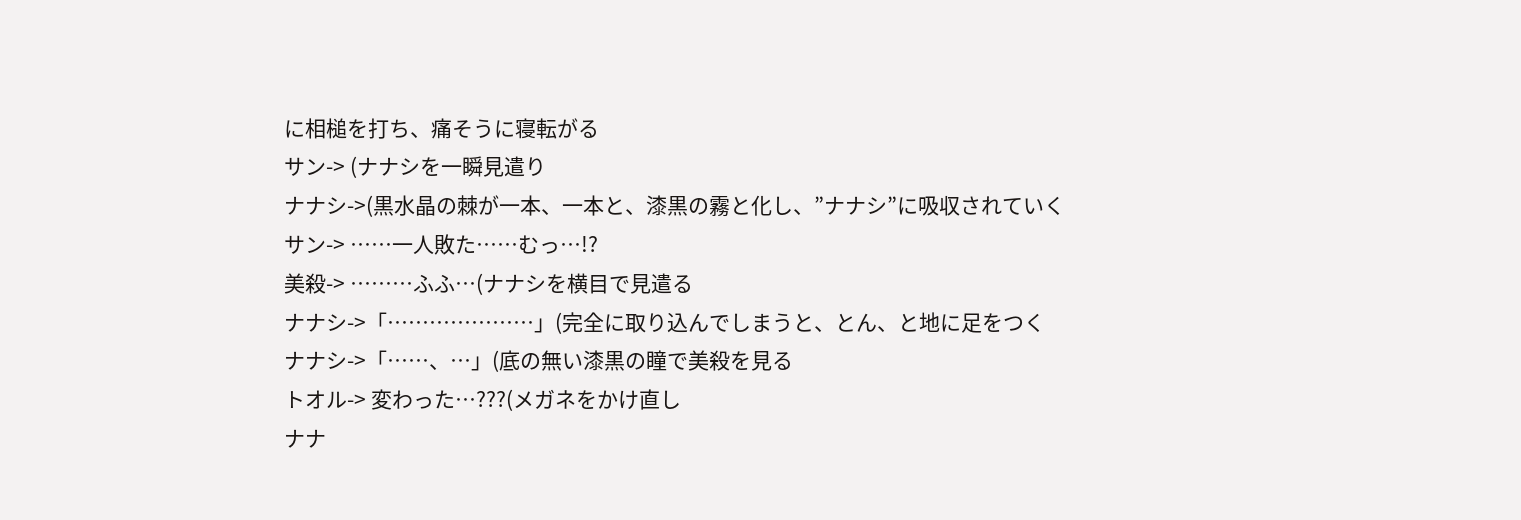に相槌を打ち、痛そうに寝転がる
サン-> (ナナシを一瞬見遣り
ナナシ->(黒水晶の棘が一本、一本と、漆黒の霧と化し、”ナナシ”に吸収されていく
サン-> ……一人敗た……むっ…!?
美殺-> ………ふふ…(ナナシを横目で見遣る
ナナシ->「…………………」(完全に取り込んでしまうと、とん、と地に足をつく
ナナシ->「……、…」(底の無い漆黒の瞳で美殺を見る
トオル-> 変わった…???(メガネをかけ直し
ナナ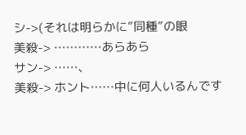シ->(それは明らかに”同種”の眼
美殺-> …………あらあら
サン-> ……、
美殺-> ホント……中に何人いるんです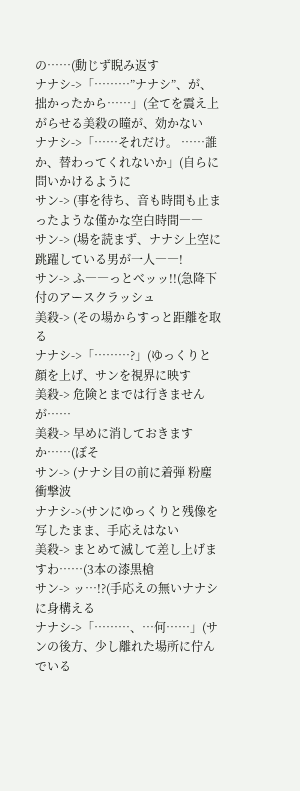の……(動じず睨み返す
ナナシ->「………”ナナシ”、が、拙かったから……」(全てを震え上がらせる美殺の瞳が、効かない
ナナシ->「……それだけ。 ……誰か、替わってくれないか」(自らに問いかけるように
サン-> (事を待ち、音も時間も止まったような僅かな空白時間――
サン-> (場を読まず、ナナシ上空に跳躍している男が一人――!
サン-> ふ――っとべッッ!!(急降下付のアースクラッシュ
美殺-> (その場からすっと距離を取る
ナナシ->「………?」(ゆっくりと顔を上げ、サンを視界に映す
美殺-> 危険とまでは行きませんが……
美殺-> 早めに消しておきますか……(ぼそ
サン-> (ナナシ目の前に着弾 粉塵衝撃波
ナナシ->(サンにゆっくりと残像を写したまま、手応えはない
美殺-> まとめて滅して差し上げますわ……(3本の漆黒槍
サン-> ッ…!?(手応えの無いナナシに身構える
ナナシ->「………、…何……」(サンの後方、少し離れた場所に佇んでいる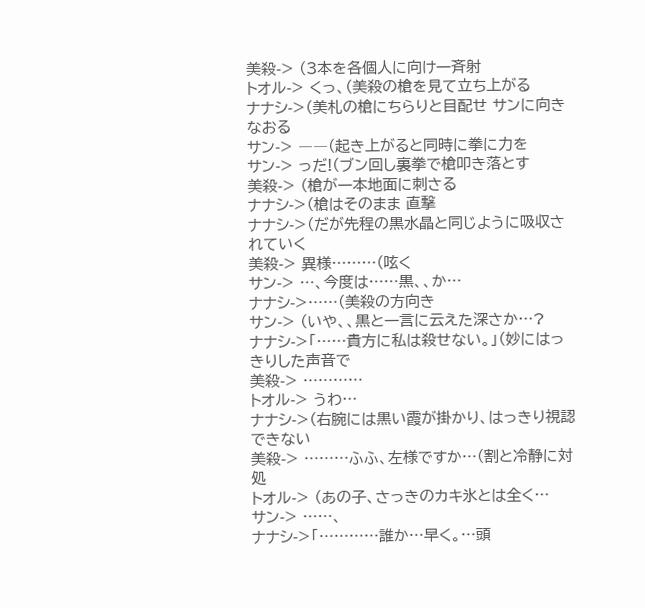美殺-> (3本を各個人に向け一斉射
トオル-> くっ、(美殺の槍を見て立ち上がる
ナナシ->(美札の槍にちらりと目配せ サンに向きなおる
サン-> ――(起き上がると同時に拳に力を
サン-> っだ!(ブン回し裏拳で槍叩き落とす
美殺-> (槍が一本地面に刺さる
ナナシ->(槍はそのまま 直撃
ナナシ->(だが先程の黒水晶と同じように吸収されていく
美殺-> 異様………(呟く
サン-> …、今度は……黒、、か…
ナナシ->……(美殺の方向き
サン-> (いや、、黒と一言に云えた深さか…?
ナナシ->「……貴方に私は殺せない。」(妙にはっきりした声音で
美殺-> …………
トオル-> うわ…
ナナシ->(右腕には黒い霞が掛かり、はっきり視認できない
美殺-> ………ふふ、左様ですか…(割と冷静に対処
トオル-> (あの子、さっきのカキ氷とは全く…
サン-> ……、
ナナシ->「…………誰か…早く。…頭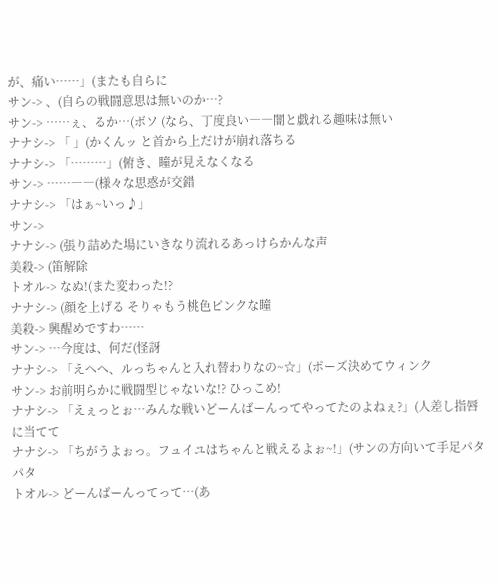が、痛い……」(またも自らに
サン-> 、(自らの戦闘意思は無いのか…?
サン-> ……ぇ、るか…(ボソ (なら、丁度良い――闇と戯れる趣味は無い
ナナシ-> 「 」(かくんッ と首から上だけが崩れ落ちる
ナナシ-> 「………」(俯き、瞳が見えなくなる
サン-> ……――(様々な思惑が交錯
ナナシ-> 「はぁ~いっ♪」
サン->
ナナシ-> (張り詰めた場にいきなり流れるあっけらかんな声
美殺-> (笛解除
トオル-> なぬ!(また変わった!?
ナナシ-> (顔を上げる そりゃもう桃色ピンクな瞳
美殺-> 興醒めですわ……
サン-> …今度は、何だ(怪訝
ナナシ-> 「えへへ、ルっちゃんと入れ替わりなの~☆」(ポーズ決めてウィンク
サン-> お前明らかに戦闘型じゃないな!? ひっこめ!
ナナシ-> 「えぇっとぉ…みんな戦いどーんばーんってやってたのよねぇ?」(人差し指唇に当てて
ナナシ-> 「ちがうよぉっ。フュイユはちゃんと戦えるよぉ~!」(サンの方向いて手足パタパタ
トオル-> どーんばーんってって…(あ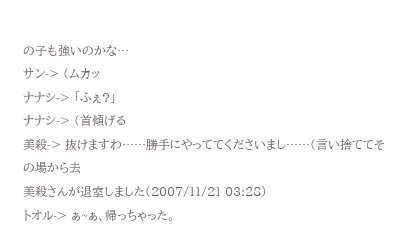の子も強いのかな…
サン-> (ムカッ
ナナシ-> 「ふぇ?」
ナナシ-> (首傾げる
美殺-> 抜けますわ……勝手にやっててくださいまし……(言い捨ててその場から去
美殺さんが退室しました(2007/11/21 03:28)
トオル-> ぁ~ぁ、帰っちゃった。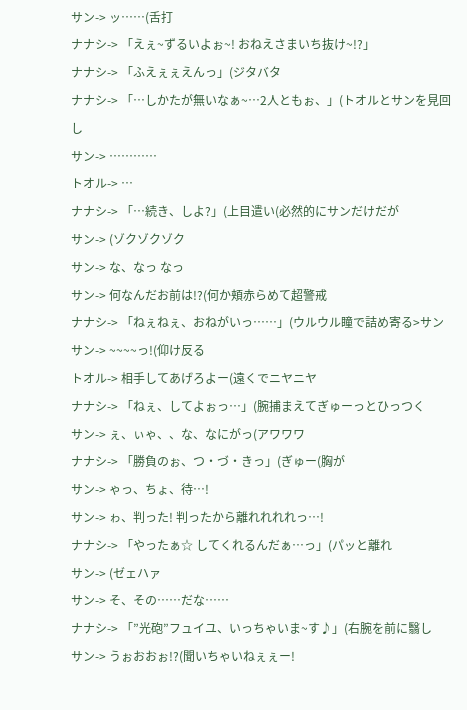サン-> ッ……(舌打
ナナシ-> 「えぇ~ずるいよぉ~! おねえさまいち抜け~!?」
ナナシ-> 「ふえぇぇえんっ」(ジタバタ
ナナシ-> 「…しかたが無いなぁ~…2人ともぉ、」(トオルとサンを見回し
サン-> …………
トオル-> …
ナナシ-> 「…続き、しよ?」(上目遣い(必然的にサンだけだが
サン-> (ゾクゾクゾク
サン-> な、なっ なっ
サン-> 何なんだお前は!?(何か頬赤らめて超警戒
ナナシ-> 「ねぇねぇ、おねがいっ……」(ウルウル瞳で詰め寄る>サン
サン-> ~~~~っ!(仰け反る
トオル-> 相手してあげろよー(遠くでニヤニヤ
ナナシ-> 「ねぇ、してよぉっ…」(腕捕まえてぎゅーっとひっつく
サン-> ぇ、ぃゃ、、な、なにがっ(アワワワ
ナナシ-> 「勝負のぉ、つ・づ・きっ」(ぎゅー(胸が
サン-> ゃっ、ちょ、待…!
サン-> ゎ、判った! 判ったから離れれれれっ…!
ナナシ-> 「やったぁ☆ してくれるんだぁ…っ」(パッと離れ
サン-> (ゼェハァ
サン-> そ、その……だな……
ナナシ-> 「”光砲”フュイユ、いっちゃいま~す♪」(右腕を前に翳し
サン-> うぉおおぉ!?(聞いちゃいねぇぇー!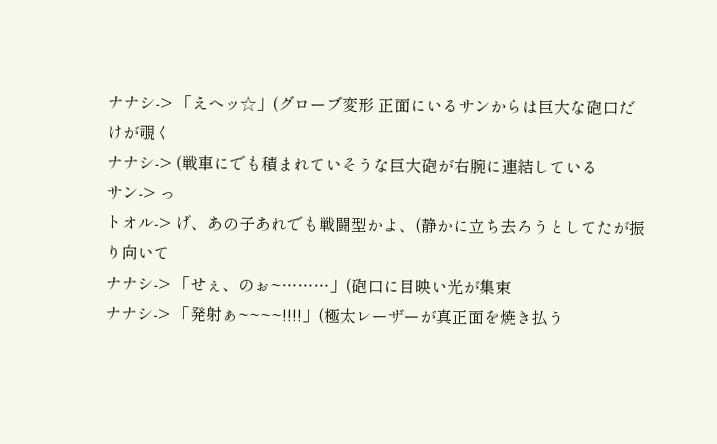ナナシ-> 「えへッ☆」(グローブ変形 正面にいるサンからは巨大な砲口だけが覗く
ナナシ-> (戦車にでも積まれていそうな巨大砲が右腕に連結している
サン-> っ
トオル-> げ、あの子あれでも戦闘型かよ、(静かに立ち去ろうとしてたが振り向いて
ナナシ-> 「せぇ、のぉ~………」(砲口に目映い光が集束
ナナシ-> 「発射ぁ~~~~!!!!」(極太レーザーが真正面を焼き払う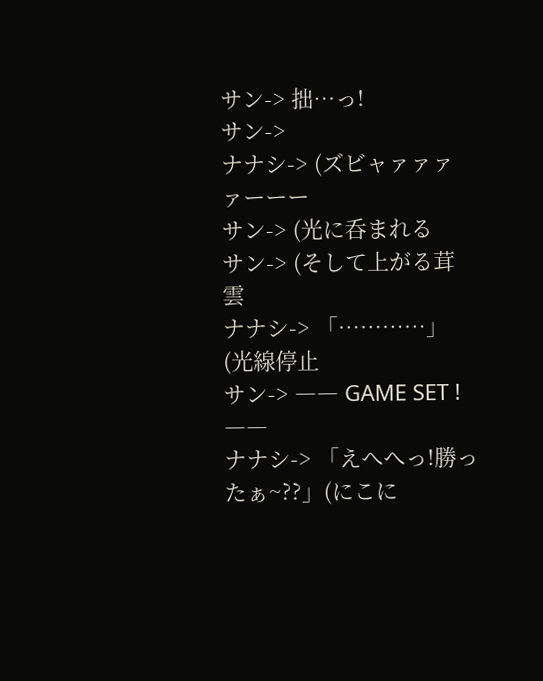サン-> 拙…っ!
サン->
ナナシ-> (ズビャァァァァーーー
サン-> (光に呑まれる
サン-> (そして上がる茸雲
ナナシ-> 「…………」(光線停止
サン-> ―― GAME SET ! ――
ナナシ-> 「えへへっ!勝ったぁ~??」(にこに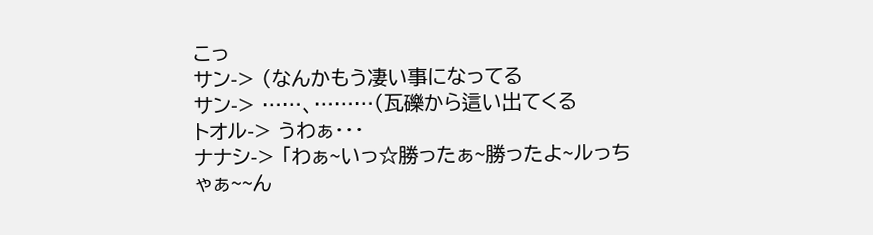こっ
サン-> (なんかもう凄い事になってる
サン-> ……、………(瓦礫から這い出てくる
トオル-> うわぁ・・・
ナナシ-> 「わぁ~いっ☆勝ったぁ~勝ったよ~ルっちゃぁ~~ん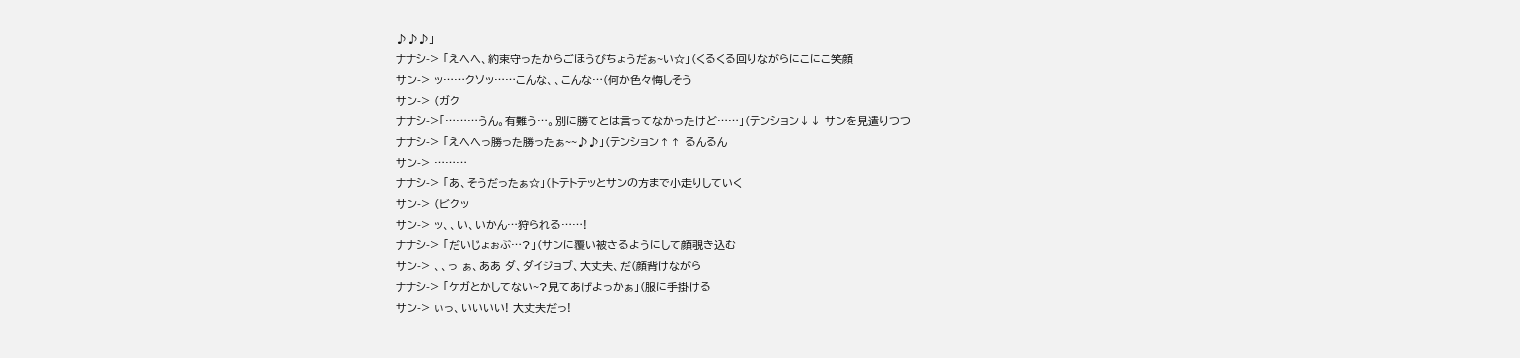♪♪♪」
ナナシ-> 「えへへ、約束守ったからごほうびちょうだぁ~い☆」(くるくる回りながらにこにこ笑顔
サン-> ッ……クソッ……こんな、、こんな…(何か色々悔しそう
サン-> (ガク
ナナシ->「………うん。有難う…。別に勝てとは言ってなかったけど……」(テンション↓↓ サンを見遣りつつ
ナナシ-> 「えへへっ勝った勝ったぁ~~♪♪」(テンション↑↑ るんるん
サン-> ………
ナナシ-> 「あ、そうだったぁ☆」(トテトテッとサンの方まで小走りしていく
サン-> (ビクッ
サン-> ッ、、い、いかん…狩られる……!
ナナシ-> 「だいじょぉぶ…?」(サンに覆い被さるようにして顔覗き込む
サン-> 、、っ ぁ、ああ ダ、ダイジョブ、大丈夫、だ(顔背けながら
ナナシ-> 「ケガとかしてない~?見てあげよっかぁ」(服に手掛ける
サン-> ぃっ、いいいい! 大丈夫だっ!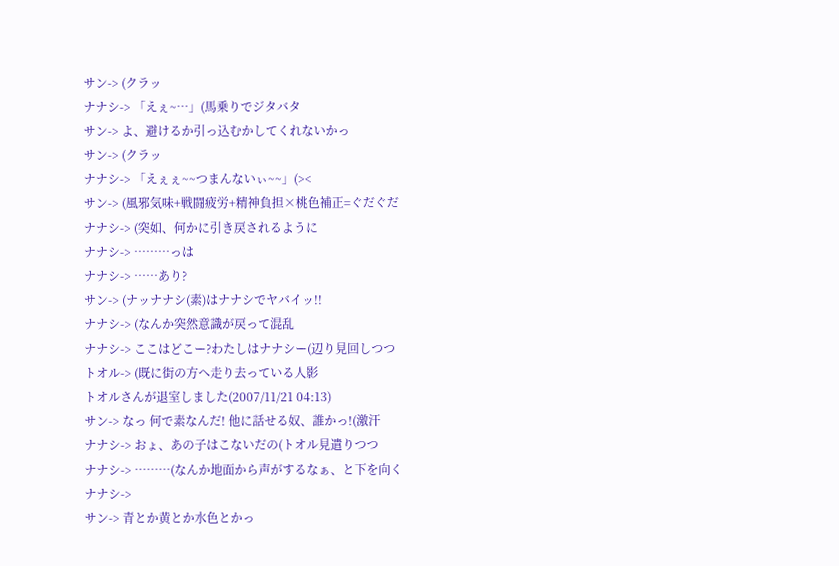サン-> (クラッ
ナナシ-> 「えぇ~…」(馬乗りでジタバタ
サン-> よ、避けるか引っ込むかしてくれないかっ
サン-> (クラッ
ナナシ-> 「えぇぇ~~つまんないぃ~~」(><
サン-> (風邪気味+戦闘疲労+精神負担×桃色補正=ぐだぐだ
ナナシ-> (突如、何かに引き戻されるように
ナナシ-> ………っは
ナナシ-> ……あり?
サン-> (ナッナナシ(素)はナナシでヤバイッ!!
ナナシ-> (なんか突然意識が戻って混乱
ナナシ-> ここはどこー?わたしはナナシー(辺り見回しつつ
トオル-> (既に街の方へ走り去っている人影
トオルさんが退室しました(2007/11/21 04:13)
サン-> なっ 何で素なんだ! 他に話せる奴、誰かっ!(激汗
ナナシ-> おょ、あの子はこないだの(トオル見遣りつつ
ナナシ-> ………(なんか地面から声がするなぁ、と下を向く
ナナシ->
サン-> 青とか黄とか水色とかっ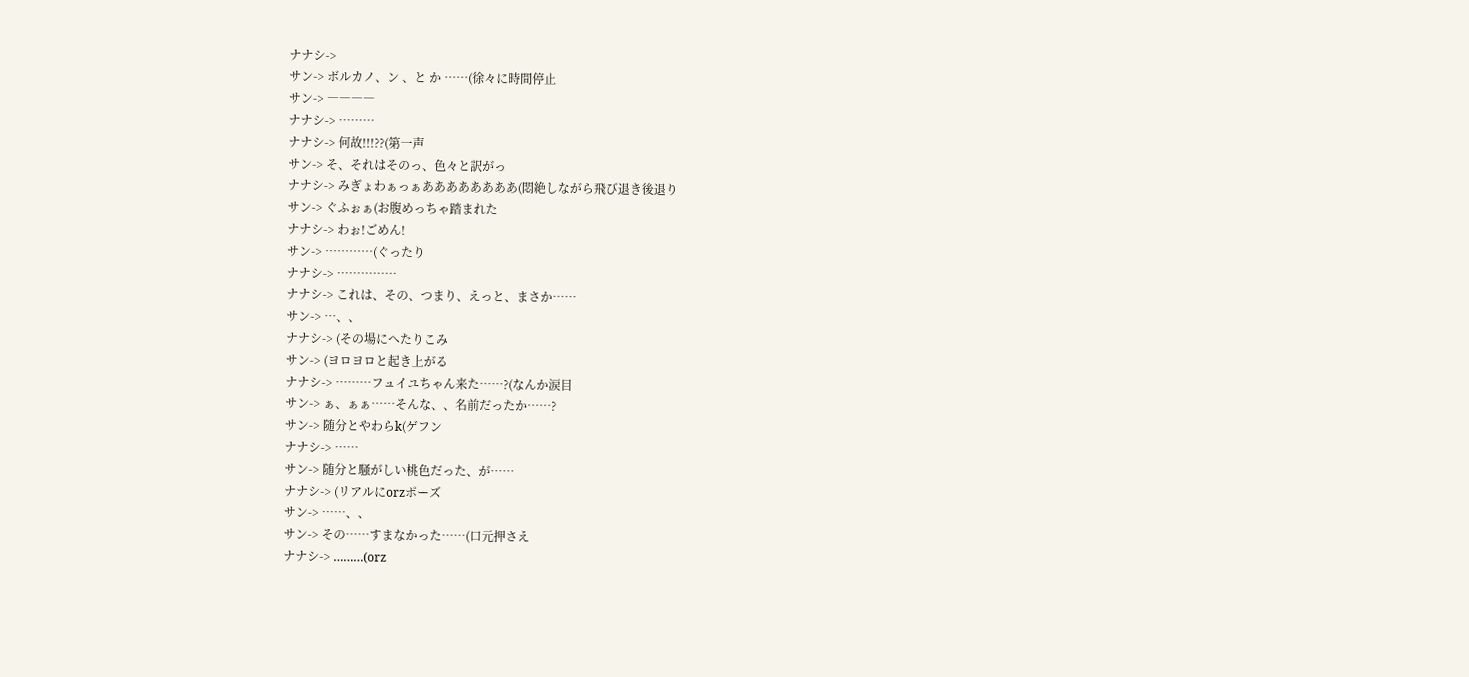ナナシ->
サン-> ボルカノ、ン 、と か ……(徐々に時間停止
サン-> ――――
ナナシ-> ………
ナナシ-> 何故!!!??(第一声
サン-> そ、それはそのっ、色々と訳がっ
ナナシ-> みぎょわぁっぁああああああああ(悶絶しながら飛び退き後退り
サン-> ぐふぉぁ(お腹めっちゃ踏まれた
ナナシ-> わぉ!ごめん!
サン-> …………(ぐったり
ナナシ-> ……………
ナナシ-> これは、その、つまり、えっと、まさか……
サン-> …、、
ナナシ-> (その場にへたりこみ
サン-> (ヨロヨロと起き上がる
ナナシ-> ………フュイユちゃん来た……?(なんか涙目
サン-> ぁ、ぁぁ……そんな、、名前だったか……?
サン-> 随分とやわらk(ゲフン
ナナシ-> ……
サン-> 随分と騒がしい桃色だった、が……
ナナシ-> (リアルにorzポーズ
サン-> ……、、
サン-> その……すまなかった……(口元押さえ
ナナシ-> ………(orz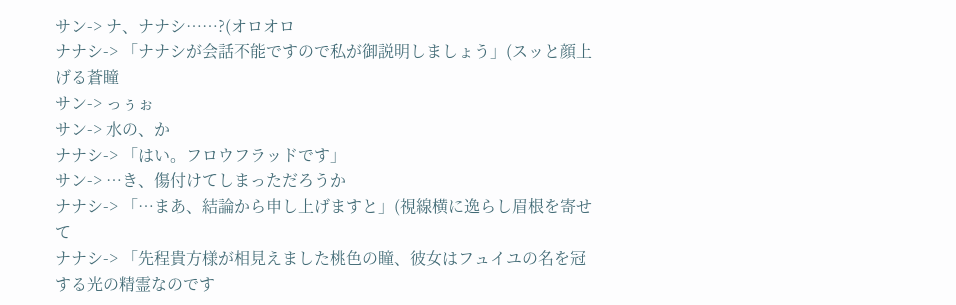サン-> ナ、ナナシ……?(オロオロ
ナナシ-> 「ナナシが会話不能ですので私が御説明しましょう」(スッと顔上げる蒼瞳
サン-> っぅぉ
サン-> 水の、か
ナナシ-> 「はい。フロウフラッドです」
サン-> …き、傷付けてしまっただろうか
ナナシ-> 「…まあ、結論から申し上げますと」(視線横に逸らし眉根を寄せて
ナナシ-> 「先程貴方様が相見えました桃色の瞳、彼女はフュイユの名を冠する光の精霊なのです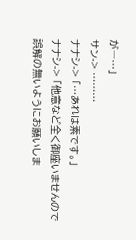が―…」
サン-> ………
ナナシ-> 「…あれは素です。」
ナナシ-> 「他意など全く御座いませんので誤解の無いようにお願いしま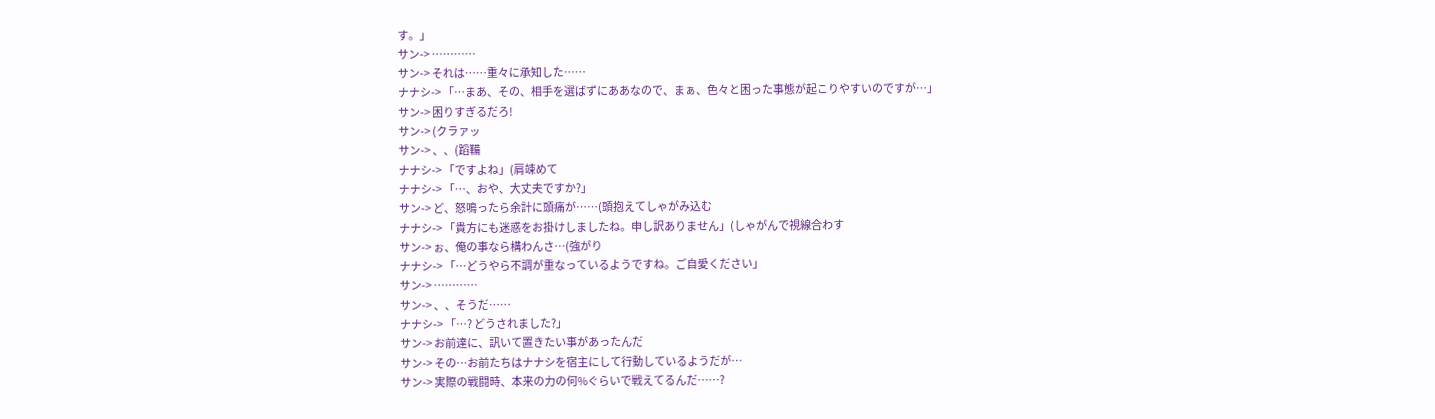す。」
サン-> …………
サン-> それは……重々に承知した……
ナナシ-> 「…まあ、その、相手を選ばずにああなので、まぁ、色々と困った事態が起こりやすいのですが…」
サン-> 困りすぎるだろ!
サン-> (クラァッ
サン-> 、、(蹈鞴
ナナシ-> 「ですよね」(肩竦めて
ナナシ-> 「…、おや、大丈夫ですか?」
サン-> ど、怒鳴ったら余計に頭痛が……(頭抱えてしゃがみ込む
ナナシ-> 「貴方にも迷惑をお掛けしましたね。申し訳ありません」(しゃがんで視線合わす
サン-> ぉ、俺の事なら構わんさ…(強がり
ナナシ-> 「…どうやら不調が重なっているようですね。ご自愛ください」
サン-> …………
サン-> 、、そうだ……
ナナシ-> 「…? どうされました?」
サン-> お前達に、訊いて置きたい事があったんだ
サン-> その…お前たちはナナシを宿主にして行動しているようだが…
サン-> 実際の戦闘時、本来の力の何%ぐらいで戦えてるんだ……?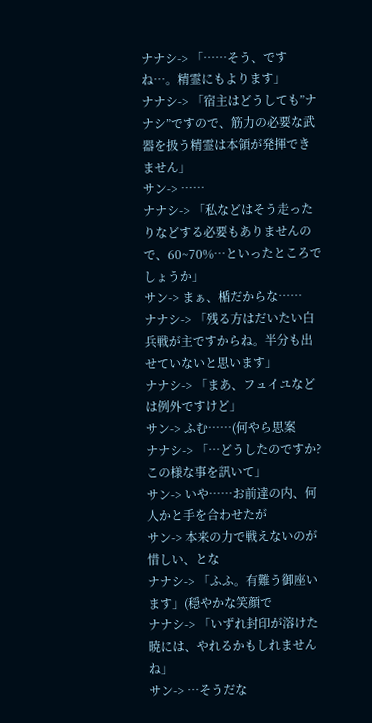ナナシ-> 「……そう、ですね…。精霊にもよります」
ナナシ-> 「宿主はどうしても”ナナシ”ですので、筋力の必要な武器を扱う精霊は本領が発揮できません」
サン-> ……
ナナシ-> 「私などはそう走ったりなどする必要もありませんので、60~70%…といったところでしょうか」
サン-> まぁ、楯だからな……
ナナシ-> 「残る方はだいたい白兵戦が主ですからね。半分も出せていないと思います」
ナナシ-> 「まあ、フュイユなどは例外ですけど」
サン-> ふむ……(何やら思案
ナナシ-> 「…どうしたのですか?この様な事を訊いて」
サン-> いや……お前達の内、何人かと手を合わせたが
サン-> 本来の力で戦えないのが惜しい、とな
ナナシ-> 「ふふ。有難う御座います」(穏やかな笑顔で
ナナシ-> 「いずれ封印が溶けた暁には、やれるかもしれませんね」
サン-> …そうだな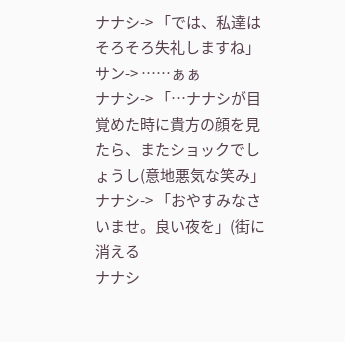ナナシ-> 「では、私達はそろそろ失礼しますね」
サン-> ……ぁぁ
ナナシ-> 「…ナナシが目覚めた時に貴方の顔を見たら、またショックでしょうし(意地悪気な笑み」
ナナシ-> 「おやすみなさいませ。良い夜を」(街に消える
ナナシ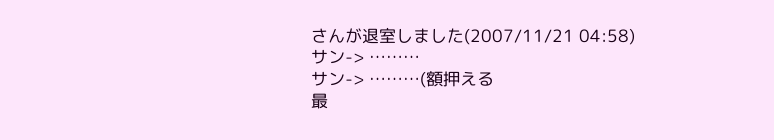さんが退室しました(2007/11/21 04:58)
サン-> ………
サン-> ………(額押える
最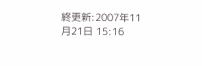終更新:2007年11月21日 15:16